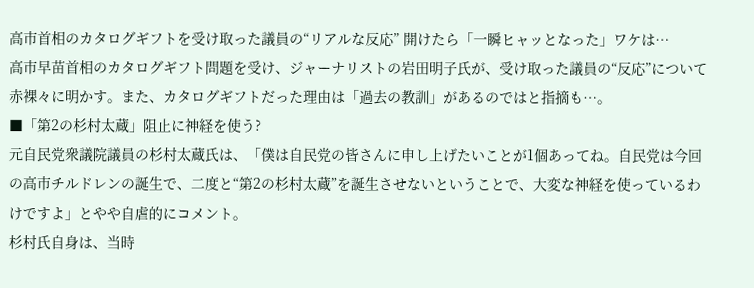高市首相のカタログギフトを受け取った議員の“リアルな反応” 開けたら「一瞬ヒャッとなった」ワケは…
高市早苗首相のカタログギフト問題を受け、ジャーナリストの岩田明子氏が、受け取った議員の“反応”について赤裸々に明かす。また、カタログギフトだった理由は「過去の教訓」があるのではと指摘も…。
■「第2の杉村太蔵」阻止に神経を使う?
元自民党衆議院議員の杉村太蔵氏は、「僕は自民党の皆さんに申し上げたいことが1個あってね。自民党は今回の高市チルドレンの誕生で、二度と“第2の杉村太蔵”を誕生させないということで、大変な神経を使っているわけですよ」とやや自虐的にコメント。
杉村氏自身は、当時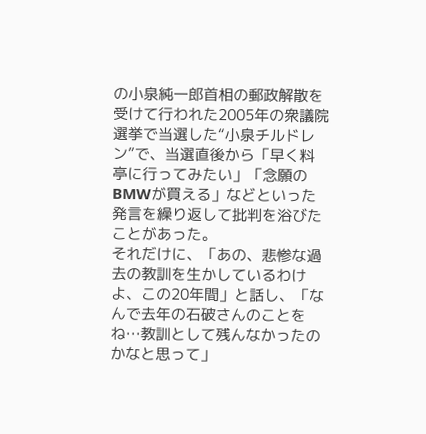の小泉純一郎首相の郵政解散を受けて行われた2005年の衆議院選挙で当選した“小泉チルドレン”で、当選直後から「早く料亭に行ってみたい」「念願のBMWが買える」などといった発言を繰り返して批判を浴びたことがあった。
それだけに、「あの、悲惨な過去の教訓を生かしているわけよ、この20年間」と話し、「なんで去年の石破さんのことをね…教訓として残んなかったのかなと思って」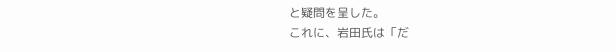と疑問を呈した。
これに、岩田氏は「だ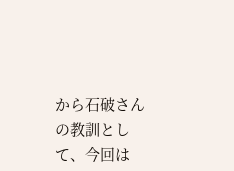から石破さんの教訓として、今回は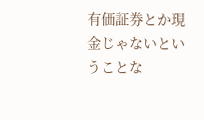有価証券とか現金じゃないということな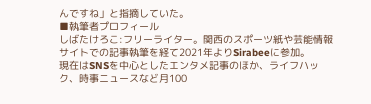んですね」と指摘していた。
■執筆者プロフィール
しばたけろこ:フリーライター。関西のスポーツ紙や芸能情報サイトでの記事執筆を経て2021年よりSirabeeに参加。
現在はSNSを中心としたエンタメ記事のほか、ライフハック、時事ニュースなど月100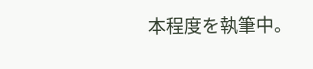本程度を執筆中。